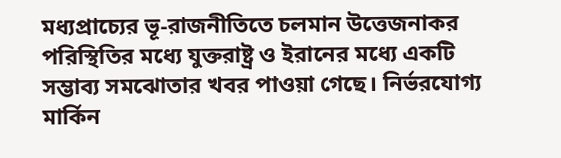মধ্যপ্রাচ্যের ভূ-রাজনীতিতে চলমান উত্তেজনাকর পরিস্থিতির মধ্যে যুক্তরাষ্ট্র ও ইরানের মধ্যে একটি সম্ভাব্য সমঝোতার খবর পাওয়া গেছে। নির্ভরযোগ্য মার্কিন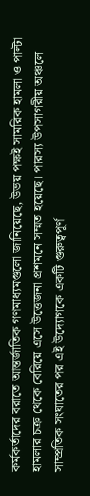কর্মকর্তাদের বরাতে আন্তর্জাতিক গণমাধ্যমগুলো জানিয়েছে, উভয় পক্ষই সামরিক হামলা ও পাল্টা হামলার চক্র থেকে বেরিয়ে এসে উত্তেজনা প্রশমনে সম্মত হয়েছে। পারস্য উপসাগরীয় অঞ্চলে সাম্প্রতিক সংঘাতের পর এই উদ্যোগকে একটি গুরুত্বপূর্ণ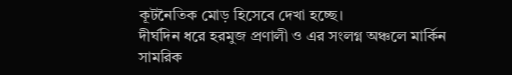কূটনৈতিক মোড় হিসেবে দেখা হচ্ছে।
দীর্ঘদিন ধরে হরমুজ প্রণালী ও এর সংলগ্ন অঞ্চলে মার্কিন সামরিক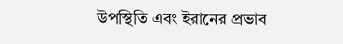উপস্থিতি এবং ইরানের প্রভাব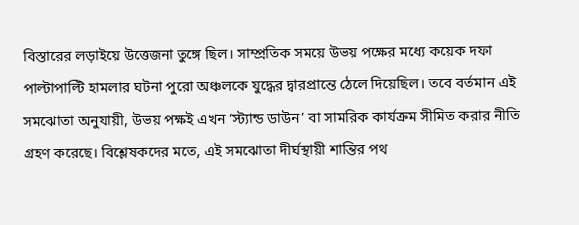বিস্তারের লড়াইয়ে উত্তেজনা তুঙ্গে ছিল। সাম্প্রতিক সময়ে উভয় পক্ষের মধ্যে কয়েক দফা পাল্টাপাল্টি হামলার ঘটনা পুরো অঞ্চলকে যুদ্ধের দ্বারপ্রান্তে ঠেলে দিয়েছিল। তবে বর্তমান এই সমঝোতা অনুযায়ী, উভয় পক্ষই এখন ‘স্ট্যান্ড ডাউন’ বা সামরিক কার্যক্রম সীমিত করার নীতি গ্রহণ করেছে। বিশ্লেষকদের মতে, এই সমঝোতা দীর্ঘস্থায়ী শান্তির পথ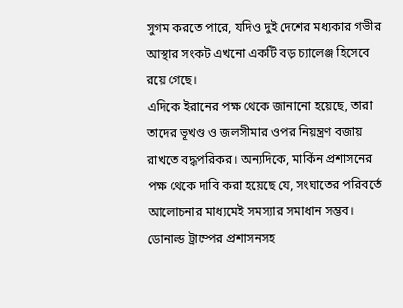সুগম করতে পারে, যদিও দুই দেশের মধ্যকার গভীর আস্থার সংকট এখনো একটি বড় চ্যালেঞ্জ হিসেবে রয়ে গেছে।
এদিকে ইরানের পক্ষ থেকে জানানো হয়েছে, তারা তাদের ভূখণ্ড ও জলসীমার ওপর নিয়ন্ত্রণ বজায় রাখতে বদ্ধপরিকর। অন্যদিকে, মার্কিন প্রশাসনের পক্ষ থেকে দাবি করা হয়েছে যে, সংঘাতের পরিবর্তে আলোচনার মাধ্যমেই সমস্যার সমাধান সম্ভব। ডোনাল্ড ট্রাম্পের প্রশাসনসহ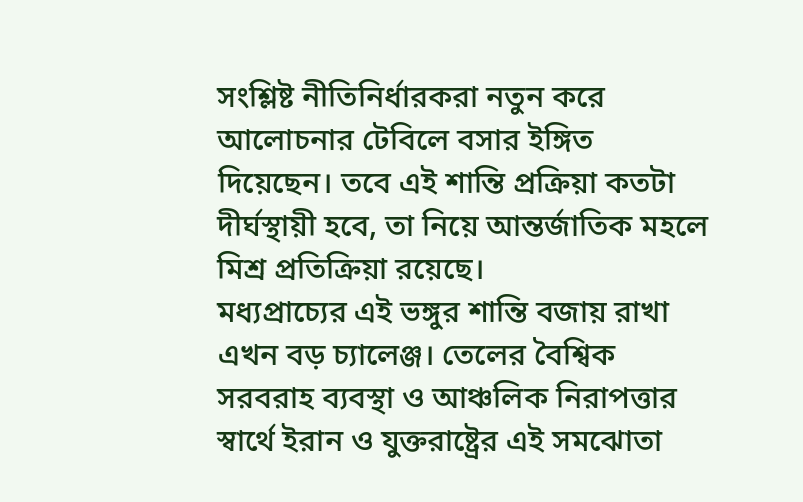সংশ্লিষ্ট নীতিনির্ধারকরা নতুন করে আলোচনার টেবিলে বসার ইঙ্গিত দিয়েছেন। তবে এই শান্তি প্রক্রিয়া কতটা দীর্ঘস্থায়ী হবে, তা নিয়ে আন্তর্জাতিক মহলে মিশ্র প্রতিক্রিয়া রয়েছে।
মধ্যপ্রাচ্যের এই ভঙ্গুর শান্তি বজায় রাখা এখন বড় চ্যালেঞ্জ। তেলের বৈশ্বিক সরবরাহ ব্যবস্থা ও আঞ্চলিক নিরাপত্তার স্বার্থে ইরান ও যুক্তরাষ্ট্রের এই সমঝোতা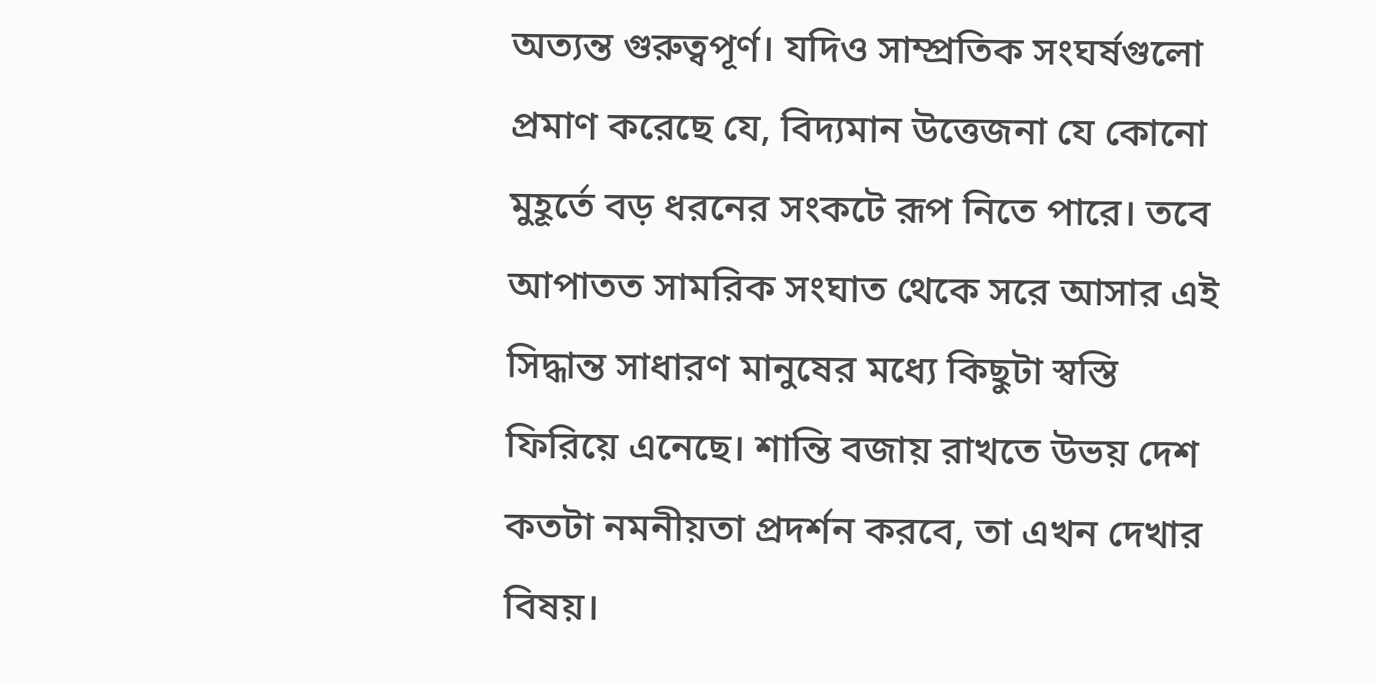অত্যন্ত গুরুত্বপূর্ণ। যদিও সাম্প্রতিক সংঘর্ষগুলো প্রমাণ করেছে যে, বিদ্যমান উত্তেজনা যে কোনো মুহূর্তে বড় ধরনের সংকটে রূপ নিতে পারে। তবে আপাতত সামরিক সংঘাত থেকে সরে আসার এই সিদ্ধান্ত সাধারণ মানুষের মধ্যে কিছুটা স্বস্তি ফিরিয়ে এনেছে। শান্তি বজায় রাখতে উভয় দেশ কতটা নমনীয়তা প্রদর্শন করবে, তা এখন দেখার বিষয়।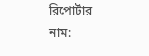রিপোর্টার নাম: